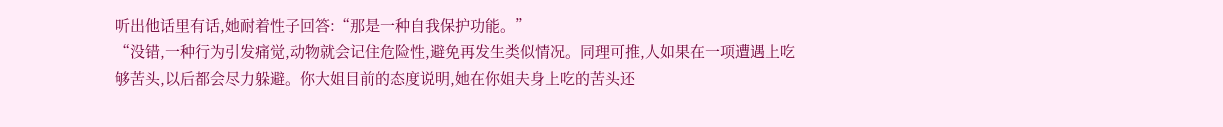听出他话里有话,她耐着性子回答:“那是一种自我保护功能。”
“没错,一种行为引发痛觉,动物就会记住危险性,避免再发生类似情况。同理可推,人如果在一项遭遇上吃够苦头,以后都会尽力躲避。你大姐目前的态度说明,她在你姐夫身上吃的苦头还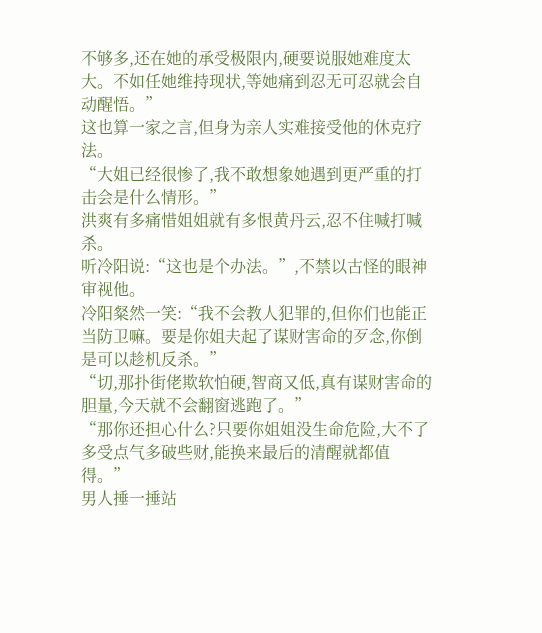不够多,还在她的承受极限内,硬要说服她难度太大。不如任她维持现状,等她痛到忍无可忍就会自动醒悟。”
这也算一家之言,但身为亲人实难接受他的休克疗法。
“大姐已经很惨了,我不敢想象她遇到更严重的打击会是什么情形。”
洪爽有多痛惜姐姐就有多恨黄丹云,忍不住喊打喊杀。
听冷阳说:“这也是个办法。”,不禁以古怪的眼神审视他。
冷阳粲然一笑:“我不会教人犯罪的,但你们也能正当防卫嘛。要是你姐夫起了谋财害命的歹念,你倒是可以趁机反杀。”
“切,那扑街佬欺软怕硬,智商又低,真有谋财害命的胆量,今天就不会翻窗逃跑了。”
“那你还担心什么?只要你姐姐没生命危险,大不了多受点气多破些财,能换来最后的清醒就都值得。”
男人捶一捶站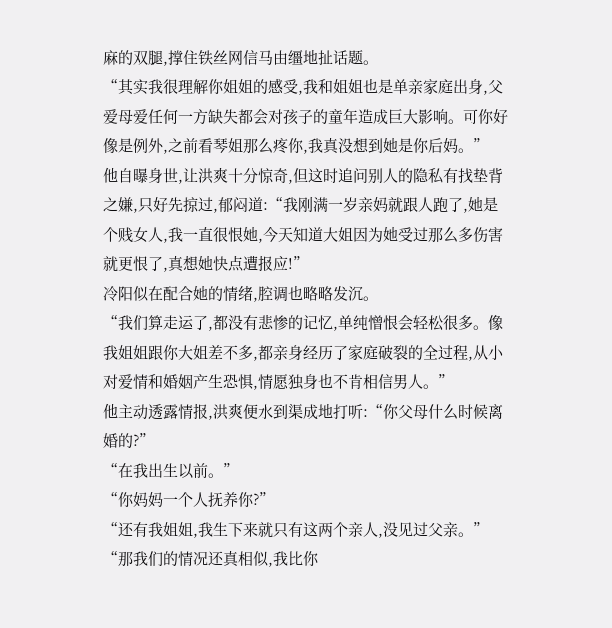麻的双腿,撑住铁丝网信马由缰地扯话题。
“其实我很理解你姐姐的感受,我和姐姐也是单亲家庭出身,父爱母爱任何一方缺失都会对孩子的童年造成巨大影响。可你好像是例外,之前看琴姐那么疼你,我真没想到她是你后妈。”
他自曝身世,让洪爽十分惊奇,但这时追问别人的隐私有找垫背之嫌,只好先掠过,郁闷道:“我刚满一岁亲妈就跟人跑了,她是个贱女人,我一直很恨她,今天知道大姐因为她受过那么多伤害就更恨了,真想她快点遭报应!”
冷阳似在配合她的情绪,腔调也略略发沉。
“我们算走运了,都没有悲惨的记忆,单纯憎恨会轻松很多。像我姐姐跟你大姐差不多,都亲身经历了家庭破裂的全过程,从小对爱情和婚姻产生恐惧,情愿独身也不肯相信男人。”
他主动透露情报,洪爽便水到渠成地打听:“你父母什么时候离婚的?”
“在我出生以前。”
“你妈妈一个人抚养你?”
“还有我姐姐,我生下来就只有这两个亲人,没见过父亲。”
“那我们的情况还真相似,我比你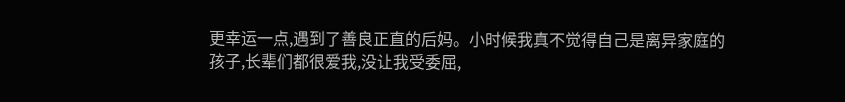更幸运一点,遇到了善良正直的后妈。小时候我真不觉得自己是离异家庭的孩子,长辈们都很爱我,没让我受委屈,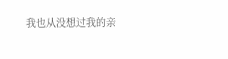我也从没想过我的亲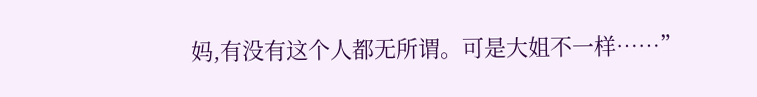妈,有没有这个人都无所谓。可是大姐不一样……”